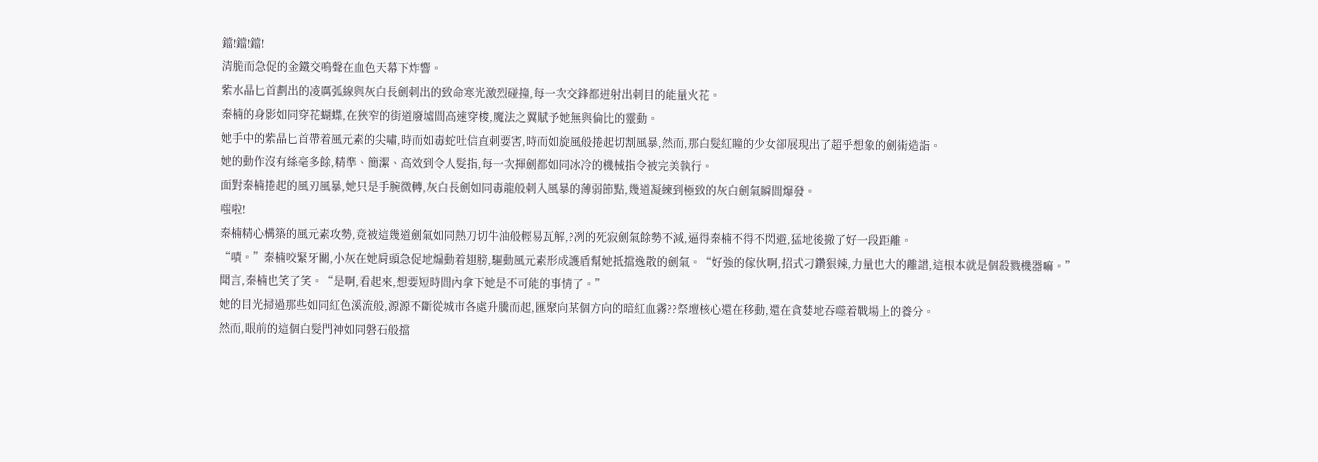鐺!鐺!鐺!
清脆而急促的金鐵交鳴聲在血色天幕下炸響。
紫水晶匕首劃出的凌厲弧線與灰白長劍刺出的致命寒光激烈碰撞,每一次交鋒都迸射出刺目的能量火花。
秦楠的身影如同穿花蝴蝶,在狹窄的街道廢墟間高速穿梭,魔法之翼賦予她無與倫比的靈動。
她手中的紫晶匕首帶着風元素的尖嘯,時而如毒蛇吐信直刺要害,時而如旋風般捲起切割風暴,然而,那白髮紅瞳的少女卻展現出了超乎想象的劍術造詣。
她的動作沒有絲毫多餘,精準、簡潔、高效到令人髮指,每一次揮劍都如同冰冷的機械指令被完美執行。
面對秦楠捲起的風刃風暴,她只是手腕微轉,灰白長劍如同毒龍般刺入風暴的薄弱節點,幾道凝練到極致的灰白劍氣瞬間爆發。
嗤啦!
秦楠精心構築的風元素攻勢,竟被這幾道劍氣如同熱刀切牛油般輕易瓦解,?冽的死寂劍氣餘勢不減,逼得秦楠不得不閃避,猛地後撤了好一段距離。
“嘖。”秦楠咬緊牙關,小灰在她肩頭急促地煽動着翅膀,驅動風元素形成護盾幫她抵擋逸散的劍氣。“好強的傢伙啊,招式刁鑽狠辣,力量也大的離譜,這根本就是個殺戮機器嘛。”
聞言,秦楠也笑了笑。“是啊,看起來,想要短時間內拿下她是不可能的事情了。”
她的目光掃過那些如同紅色溪流般,源源不斷從城市各處升騰而起,匯聚向某個方向的暗紅血霧??祭壇核心還在移動,還在貪婪地吞噬着戰場上的養分。
然而,眼前的這個白髮門神如同磐石般擋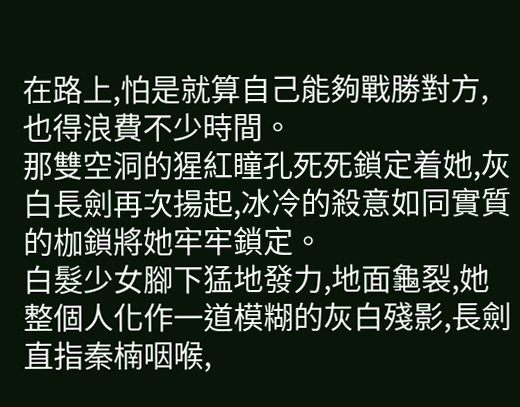在路上,怕是就算自己能夠戰勝對方,也得浪費不少時間。
那雙空洞的猩紅瞳孔死死鎖定着她,灰白長劍再次揚起,冰冷的殺意如同實質的枷鎖將她牢牢鎖定。
白髮少女腳下猛地發力,地面龜裂,她整個人化作一道模糊的灰白殘影,長劍直指秦楠咽喉,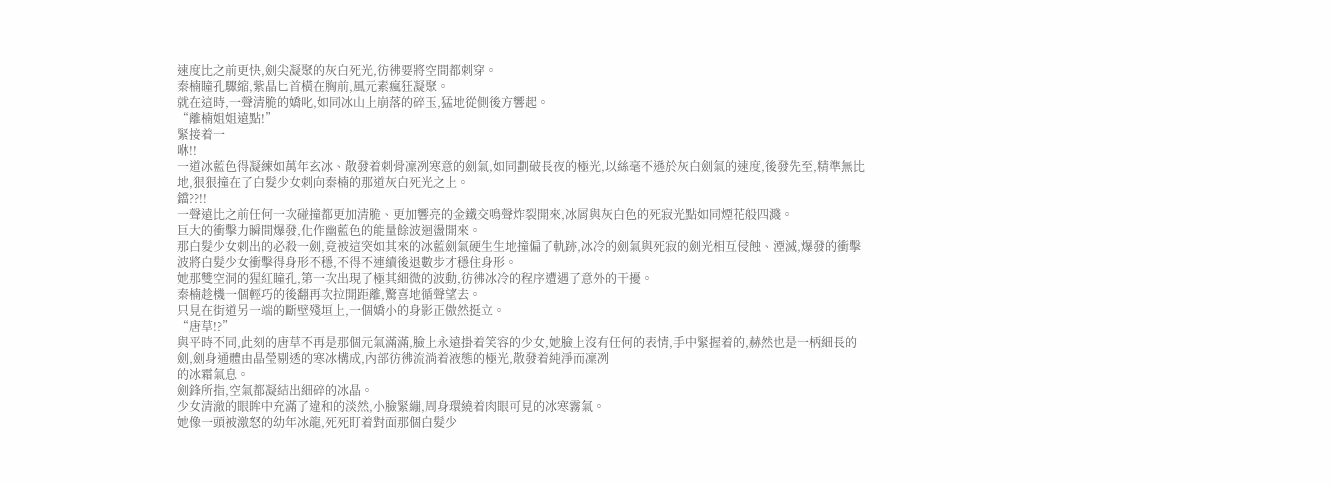速度比之前更快,劍尖凝聚的灰白死光,彷彿要將空間都刺穿。
秦楠瞳孔驟縮,紫晶匕首橫在胸前,風元素瘋狂凝聚。
就在這時,一聲清脆的嬌叱,如同冰山上崩落的碎玉,猛地從側後方響起。
“離楠姐姐遠點!”
緊接着一
咻!!
一道冰藍色得凝練如萬年玄冰、散發着刺骨凜冽寒意的劍氣,如同劃破長夜的極光,以絲毫不遜於灰白劍氣的速度,後發先至,精準無比地,狠狠撞在了白髮少女刺向秦楠的那道灰白死光之上。
鐺??!!
一聲遠比之前任何一次碰撞都更加清脆、更加響亮的金鐵交鳴聲炸裂開來,冰屑與灰白色的死寂光點如同煙花般四濺。
巨大的衝擊力瞬間爆發,化作幽藍色的能量餘波迴盪開來。
那白髮少女刺出的必殺一劍,竟被這突如其來的冰藍劍氣硬生生地撞偏了軌跡,冰冷的劍氣與死寂的劍光相互侵蝕、湮滅,爆發的衝擊波將白髮少女衝擊得身形不穩,不得不連續後退數步才穩住身形。
她那雙空洞的猩紅瞳孔,第一次出現了極其細微的波動,彷彿冰冷的程序遭遇了意外的干擾。
秦楠趁機一個輕巧的後翻再次拉開距離,驚喜地循聲望去。
只見在街道另一端的斷壁殘垣上,一個嬌小的身影正傲然挺立。
“唐草!?”
與平時不同,此刻的唐草不再是那個元氣滿滿,臉上永遠掛着笑容的少女,她臉上沒有任何的表情,手中緊握着的,赫然也是一柄細長的劍,劍身通體由晶瑩剔透的寒冰構成,內部彷彿流淌着液態的極光,散發着純淨而凜冽
的冰霜氣息。
劍鋒所指,空氣都凝結出細碎的冰晶。
少女清澈的眼眸中充滿了違和的淡然,小臉緊繃,周身環繞着肉眼可見的冰寒霧氣。
她像一頭被激怒的幼年冰龍,死死盯着對面那個白髮少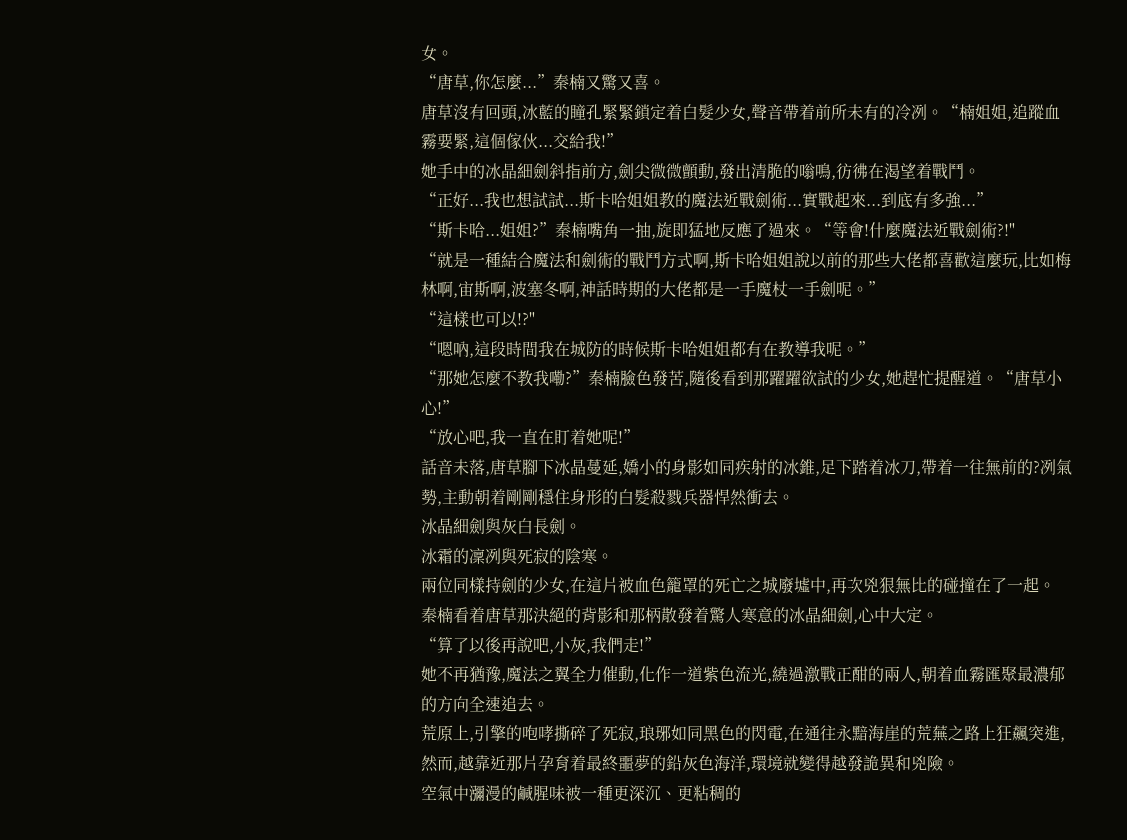女。
“唐草,你怎麼...”秦楠又驚又喜。
唐草沒有回頭,冰藍的瞳孔緊緊鎖定着白髮少女,聲音帶着前所未有的冷冽。“楠姐姐,追蹤血霧要緊,這個傢伙...交給我!”
她手中的冰晶細劍斜指前方,劍尖微微顫動,發出清脆的嗡鳴,彷彿在渴望着戰鬥。
“正好...我也想試試...斯卡哈姐姐教的魔法近戰劍術...實戰起來...到底有多強...”
“斯卡哈...姐姐?”秦楠嘴角一抽,旋即猛地反應了過來。“等會!什麼魔法近戰劍術?!"
“就是一種結合魔法和劍術的戰鬥方式啊,斯卡哈姐姐說以前的那些大佬都喜歡這麼玩,比如梅林啊,宙斯啊,波塞冬啊,神話時期的大佬都是一手魔杖一手劍呢。”
“這樣也可以!?"
“嗯吶,這段時間我在城防的時候斯卡哈姐姐都有在教導我呢。”
“那她怎麼不教我嘞?”秦楠臉色發苦,隨後看到那躍躍欲試的少女,她趕忙提醒道。“唐草小心!”
“放心吧,我一直在盯着她呢!”
話音未落,唐草腳下冰晶蔓延,嬌小的身影如同疾射的冰錐,足下踏着冰刀,帶着一往無前的?冽氣勢,主動朝着剛剛穩住身形的白髮殺戮兵器悍然衝去。
冰晶細劍與灰白長劍。
冰霜的凜冽與死寂的陰寒。
兩位同樣持劍的少女,在這片被血色籠罩的死亡之城廢墟中,再次兇狠無比的碰撞在了一起。
秦楠看着唐草那決絕的背影和那柄散發着驚人寒意的冰晶細劍,心中大定。
“算了以後再說吧,小灰,我們走!”
她不再猶豫,魔法之翼全力催動,化作一道紫色流光,繞過激戰正酣的兩人,朝着血霧匯聚最濃郁的方向全速追去。
荒原上,引擎的咆哮撕碎了死寂,琅琊如同黑色的閃電,在通往永黯海崖的荒蕪之路上狂飆突進,然而,越靠近那片孕育着最終噩夢的鉛灰色海洋,環境就變得越發詭異和兇險。
空氣中瀰漫的鹹腥味被一種更深沉、更粘稠的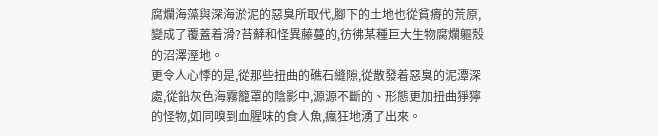腐爛海藻與深海淤泥的惡臭所取代,腳下的土地也從貧瘠的荒原,變成了覆蓋着滑?苔蘚和怪異藤蔓的,彷彿某種巨大生物腐爛軀殼的沼澤溼地。
更令人心悸的是,從那些扭曲的礁石縫隙,從散發着惡臭的泥潭深處,從鉛灰色海霧籠罩的陰影中,源源不斷的、形態更加扭曲猙獰的怪物,如同嗅到血腥味的食人魚,瘋狂地湧了出來。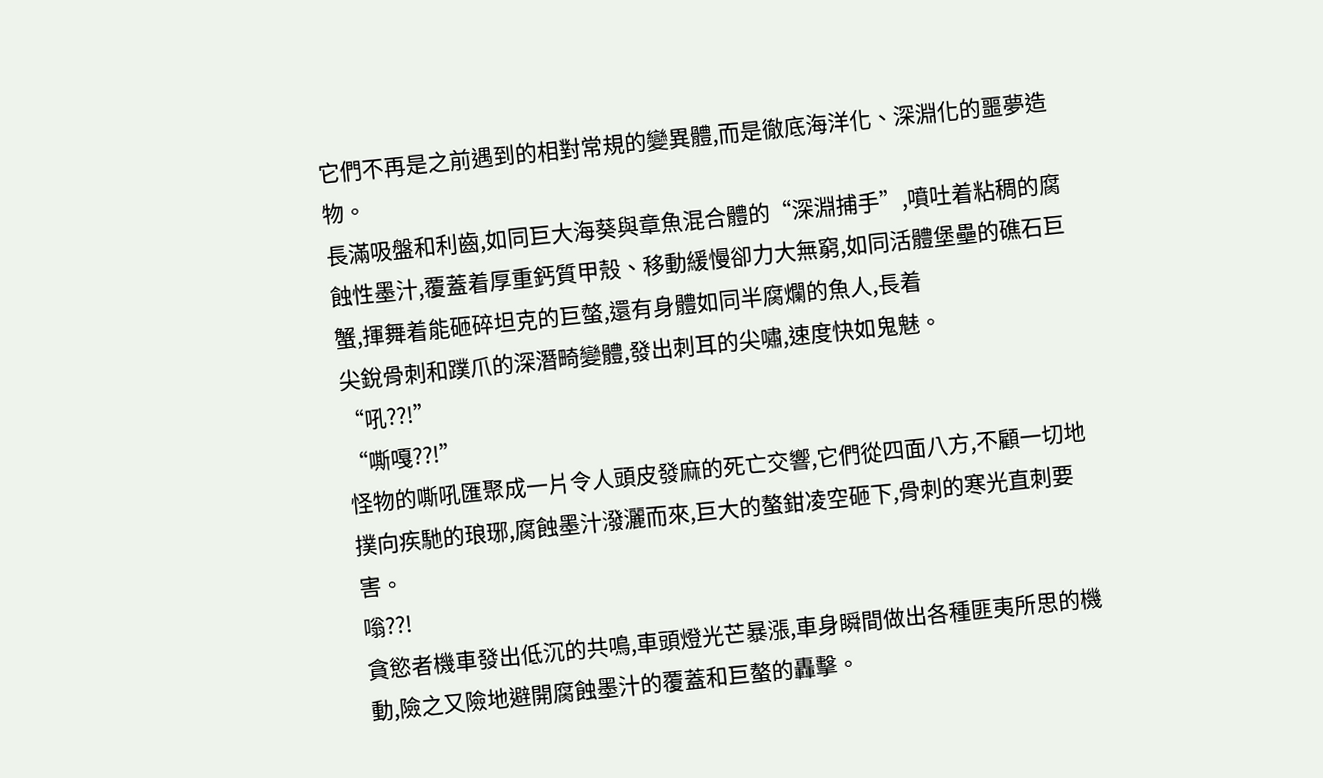它們不再是之前遇到的相對常規的變異體,而是徹底海洋化、深淵化的噩夢造物。
長滿吸盤和利齒,如同巨大海葵與章魚混合體的“深淵捕手”,噴吐着粘稠的腐蝕性墨汁,覆蓋着厚重鈣質甲殼、移動緩慢卻力大無窮,如同活體堡壘的礁石巨蟹,揮舞着能砸碎坦克的巨螫,還有身體如同半腐爛的魚人,長着
尖銳骨刺和蹼爪的深潛畸變體,發出刺耳的尖嘯,速度快如鬼魅。
“吼??!”
“嘶嘎??!”
怪物的嘶吼匯聚成一片令人頭皮發麻的死亡交響,它們從四面八方,不顧一切地撲向疾馳的琅琊,腐蝕墨汁潑灑而來,巨大的螯鉗凌空砸下,骨刺的寒光直刺要害。
嗡??!
貪慾者機車發出低沉的共鳴,車頭燈光芒暴漲,車身瞬間做出各種匪夷所思的機動,險之又險地避開腐蝕墨汁的覆蓋和巨螯的轟擊。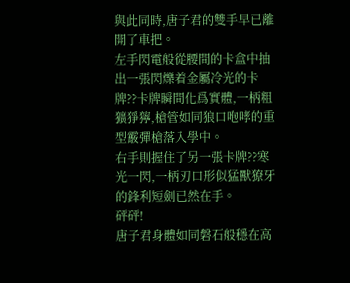與此同時,唐子君的雙手早已離開了車把。
左手閃電般從腰間的卡盒中抽出一張閃爍着金屬冷光的卡牌??卡牌瞬間化爲實體,一柄粗獷猙獰,槍管如同狼口咆哮的重型霰彈槍落入學中。
右手則握住了另一張卡牌??寒光一閃,一柄刃口形似猛獸獠牙的鋒利短劍已然在手。
砰砰!
唐子君身體如同磐石般穩在高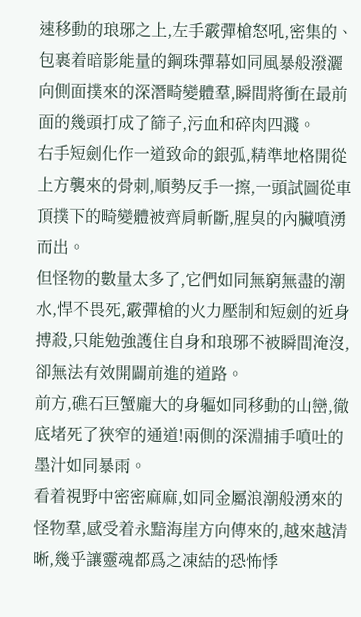速移動的琅琊之上,左手霰彈槍怒吼,密集的、包裹着暗影能量的鋼珠彈幕如同風暴般潑灑向側面撲來的深潛畸變體羣,瞬間將衝在最前面的幾頭打成了篩子,污血和碎肉四濺。
右手短劍化作一道致命的銀弧,精準地格開從上方襲來的骨刺,順勢反手一擦,一頭試圖從車頂撲下的畸變體被齊肩斬斷,腥臭的內臟噴湧而出。
但怪物的數量太多了,它們如同無窮無盡的潮水,悍不畏死,霰彈槍的火力壓制和短劍的近身搏殺,只能勉強護住自身和琅琊不被瞬間淹沒,卻無法有效開闢前進的道路。
前方,礁石巨蟹龐大的身軀如同移動的山巒,徹底堵死了狹窄的通道!兩側的深淵捕手噴吐的墨汁如同暴雨。
看着視野中密密麻麻,如同金屬浪潮般湧來的怪物羣,感受着永黯海崖方向傳來的,越來越清晰,幾乎讓靈魂都爲之凍結的恐怖悸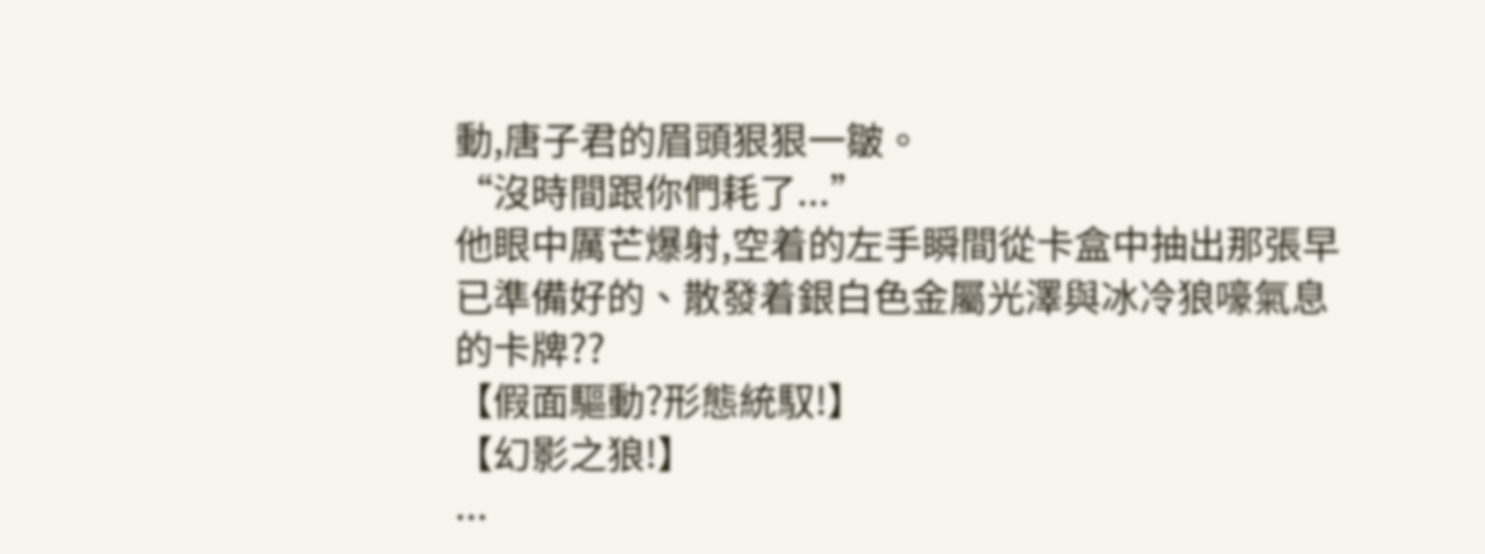動,唐子君的眉頭狠狠一皺。
“沒時間跟你們耗了...”
他眼中厲芒爆射,空着的左手瞬間從卡盒中抽出那張早已準備好的、散發着銀白色金屬光澤與冰冷狼嚎氣息的卡牌??
【假面驅動?形態統馭!】
【幻影之狼!】
...